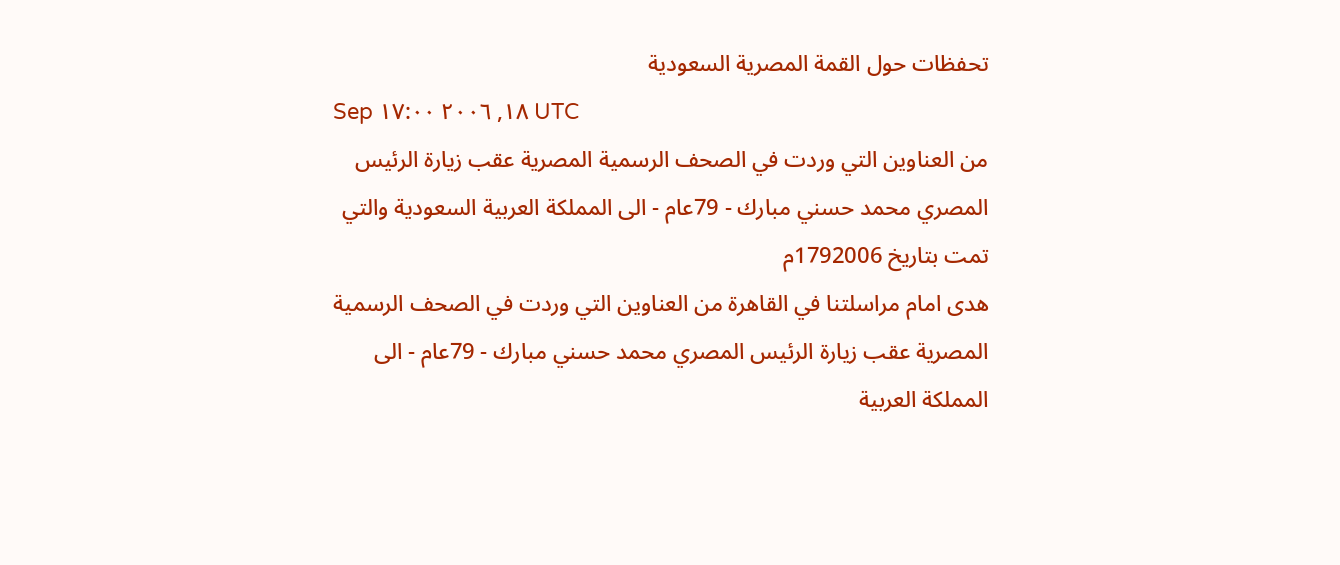تحفظات حول القمة المصرية السعودية
Sep ١٨, ٢٠٠٦ ١٧:٠٠ UTC
من العناوين التي وردت في الصحف الرسمية المصرية عقب زيارة الرئيس المصري محمد حسني مبارك - 79عام - الى المملكة العربية السعودية والتي تمت بتاريخ 1792006م
هدى امام مراسلتنا في القاهرة من العناوين التي وردت في الصحف الرسمية المصرية عقب زيارة الرئيس المصري محمد حسني مبارك - 79عام - الى المملكة العربية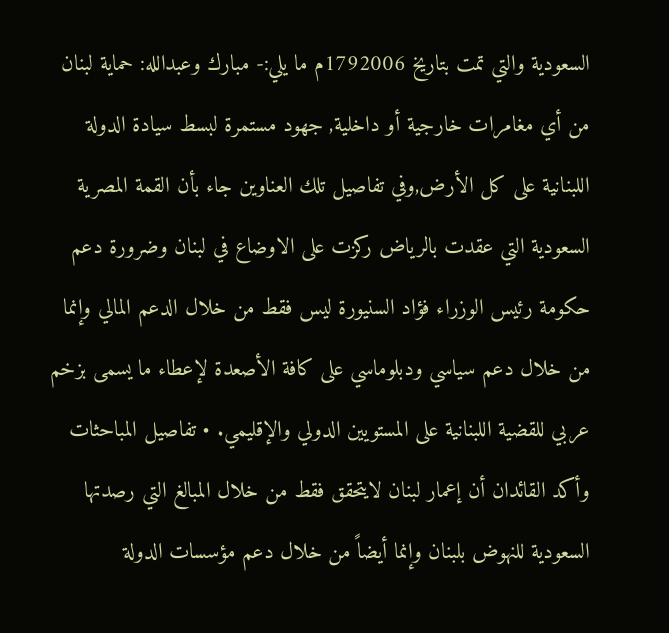السعودية والتي تمت بتاريخ 1792006م ما يلي:- مبارك وعبدالله: حماية لبنان من أي مغامرات خارجية أو داخلية, جهود مستمرة لبسط سيادة الدولة اللبنانية على كل الأرض,وفي تفاصيل تلك العناوين جاء بأن القمة المصرية السعودية التي عقدت بالرياض ركزت على الاوضاع في لبنان وضرورة دعم حكومة رئيس الوزراء فؤاد السنيورة ليس فقط من خلال الدعم المالي وإنما من خلال دعم سياسي ودبلوماسي على كافة الأصعدة لإعطاء ما يسمى بزخم عربي للقضية اللبنانية على المستويين الدولي والإقليمي. • تفاصيل المباحثات وأكد القائدان أن إعمار لبنان لايتحقق فقط من خلال المبالغ التي رصدتها السعودية للنهوض بلبنان وإنما أيضاً من خلال دعم مؤسسات الدولة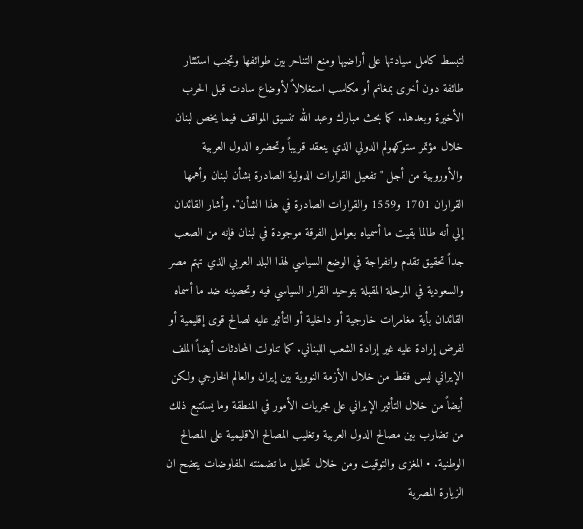لتبسط كامل سيادتها على أراضيها ومنع التناحر بين طوائفها وتجنب استئثار طائفة دون أخرى بمغانم أو مكاسب استغلالاً لأوضاع سادت قبل الحرب الأخيرة وبعدها.. كما بحث مبارك وعبد الله تنسيق المواقف فيما يخص لبنان خلال مؤتمر ستوكهولم الدولي الذي ينعقد قريباً وتحضره الدول العربية والأوروبية من أجل " تفعيل القرارات الدولية الصادرة بشأن لبنان وأهمها القراران 1701 و1559 والقرارات الصادرة في هذا الشأن". وأشار القائدان إلي أنه طالما بقيت ما أسمياه بعوامل الفرقة موجودة في لبنان فإنه من الصعب جداً تحقيق تقدم وانفراجة في الوضع السياسي لهذا البلد العربي الذي تهتم مصر والسعودية في المرحلة المقبلة بتوحيد القرار السياسي فيه وتحصينه ضد ما أسماه القائدان بأية مغامرات خارجية أو داخلية أو التأثير عليه لصالح قوى إقليمية أو لفرض إرادة عليه غير إرادة الشعب اللبناني. كما تناولت المحادثات أيضاً الملف الإيراني ليس فقط من خلال الأزمة النووية بين إيران والعالم الخارجي ولكن أيضاً من خلال التأثير الإيراني على مجريات الأمور في المنطقة وما يستتبع ذلك من تضارب بين مصالح الدول العربية وتغليب المصالح الاقليمية على المصالح الوطنية. • المغزى والتوقيت ومن خلال تحليل ما تضمنته المفاوضات يتضح ان الزيارة المصرية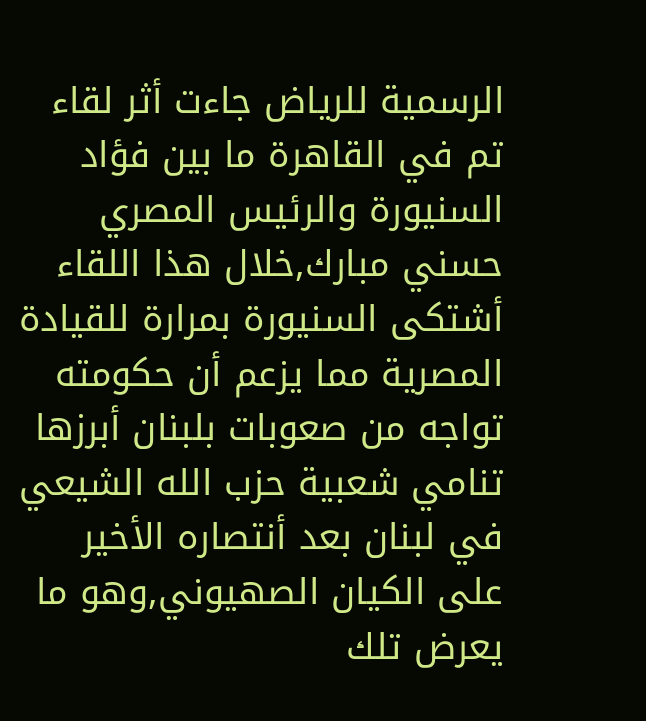الرسمية للرياض جاءت أثر لقاء تم في القاهرة ما بين فؤاد السنيورة والرئيس المصري حسني مبارك,خلال هذا اللقاء أشتكى السنيورة بمرارة للقيادة المصرية مما يزعم أن حكومته تواجه من صعوبات بلبنان أبرزها تنامي شعبية حزب الله الشيعي في لبنان بعد أنتصاره الأخير على الكيان الصهيوني,وهو ما يعرض تلك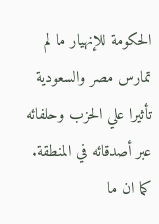الحكومة للإنهيار ما لم تمارس مصر والسعودية تأثيرا علي الحزب وحلفائه عبر أصدقائه في المنطقة. كما ان ما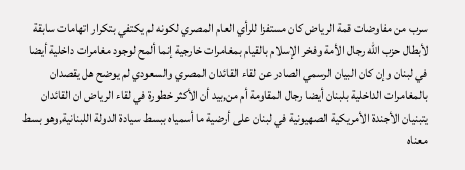سرب من مفاوضات قمة الرياض كان مستفزا للرأي العام المصري لكونه لم يكتفي بتكرار اتهامات سابقة لأبطال حزب الله رجال الأمة وفخر الإسلام بالقيام بمغامرات خارجية إنما ألمح لوجود مغامرات داخلية أيضا في لبنان وإن كان البيان الرسمي الصادر عن لقاء القائدان المصري والسعودي لم يوضح هل يقصدان بالمغامرات الداخلية بلبنان أيضا رجال المقاومة أم من,بيد أن الأكثر خطورة في لقاء الرياض ان القائدان يتبنيان الأجندة الأمريكية الصهيونية في لبنان على أرضية ما أسمياه ببسط سيادة الدولة اللبنانية,وهو بسط معناه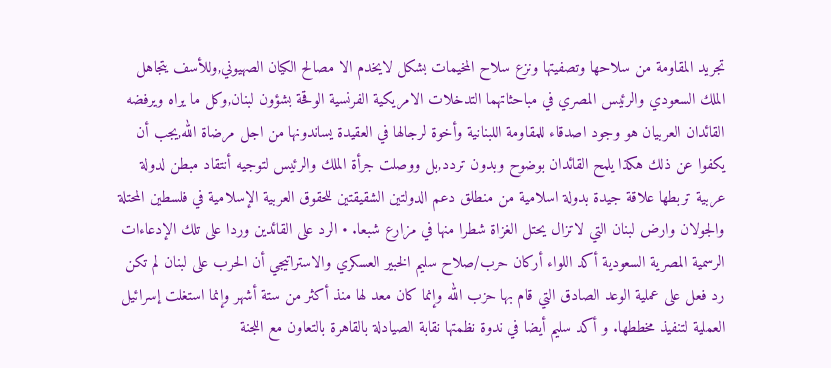تجريد المقاومة من سلاحها وتصفيتها ونزع سلاح المخيمات بشكل لايخدم الا مصالح الكيان الصهيوني,وللأسف يتجاهل الملك السعودي والرئيس المصري في مباحثاتهما التدخلات الامريكية الفرنسية الوقحة بشؤون لبنان,وكل ما يراه ويرفضه القائدان العربيان هو وجود اصدقاء للمقاومة اللبنانية وأخوة لرجالها في العقيدة يساندونها من اجل مرضاة الله,يجب أن يكفوا عن ذلك هكذا يلمح القائدان بوضوح وبدون تردد,بل ووصلت جرأة الملك والرئيس لتوجيه أنتقاد مبطن لدولة عربية تربطها علاقة جيدة بدولة اسلامية من منطلق دعم الدولتين الشقيقتين للحقوق العربية الإسلامية في فلسطين المحتلة والجولان وارض لبنان التي لاتزال يحتل الغزاة شطرا منها في مزارع شبعا. • الرد على القائدين وردا على تلك الإدعاءات الرسمية المصرية السعودية أكد اللواء أركان حرب/صلاح سليم الخبير العسكري والاستراتيجي أن الحرب على لبنان لم تكن رد فعل على عملية الوعد الصادق التي قام بها حزب الله وإنما كان معد لها منذ أكثر من ستة أشهر وإنما استغلت إسرائيل العملية لتنفيذ مخططها. و أكد سليم أيضا في ندوة نظمتها نقابة الصيادلة بالقاهرة بالتعاون مع اللجنة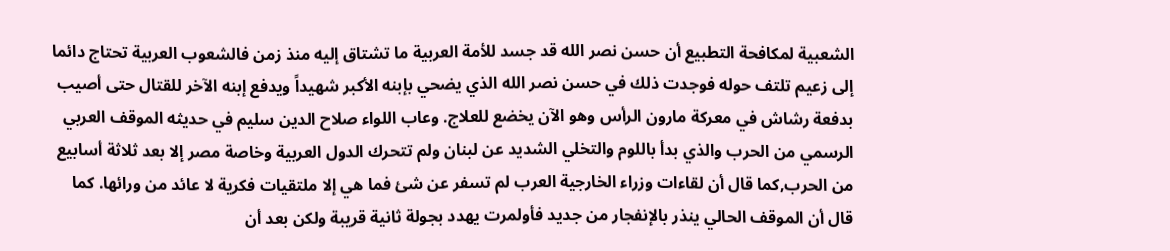الشعبية لمكافحة التطبيع أن حسن نصر الله قد جسد للأمة العربية ما تشتاق إليه منذ زمن فالشعوب العربية تحتاج دائما إلى زعيم تلتف حوله فوجدت ذلك في حسن نصر الله الذي يضحي بإبنه الأكبر شهيداً ويدفع إبنه الآخر للقتال حتى أصيب بدفعة رشاش في معركة مارون الرأس وهو الآن يخضع للعلاج. وعاب اللواء صلاح الدين سليم في حديثه الموقف العربي الرسمي من الحرب والذي بدأ باللوم والتخلي الشديد عن لبنان ولم تتحرك الدول العربية وخاصة مصر إلا بعد ثلاثة أسابيع من الحرب,كما قال أن لقاءات وزراء الخارجية العرب لم تسفر عن شئ فما هي إلا ملتقيات فكرية لا عائد من ورائها. كما قال أن الموقف الحالي ينذر بالإنفجار من جديد فأولمرت يهدد بجولة ثانية قريبة ولكن بعد أن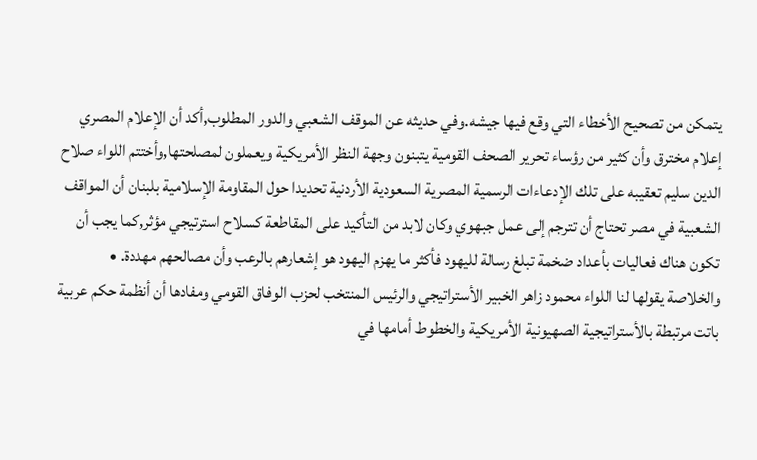يتمكن من تصحيح الأخطاء التي وقع فيها جيشه.وفي حديثه عن الموقف الشعبي والدور المطلوب,أكد أن الإعلام المصري إعلام مخترق وأن كثير من رؤساء تحرير الصحف القومية يتبنون وجهة النظر الأمريكية ويعملون لمصلحتها,وأختتم اللواء صلاح الدين سليم تعقيبه على تلك الإدعاءات الرسمية المصرية السعودية الأردنية تحديدا حول المقاومة الإسلامية بلبنان أن المواقف الشعبية في مصر تحتاج أن تترجم إلى عمل جبهوي وكان لابد من التأكيد على المقاطعة كسلاح استرتيجي مؤثر,كما يجب أن تكون هناك فعاليات بأعداد ضخمة تبلغ رسالة لليهود فأكثر ما يهزم اليهود هو إشعارهم بالرعب وأن مصالحهم مهددة. • والخلاصة يقولها لنا اللواء محمود زاهر الخبير الأستراتيجي والرئيس المنتخب لحزب الوفاق القومي ومفادها أن أنظمة حكم عربية باتت مرتبطة بالأستراتيجية الصهيونية الأمريكية والخطوط أمامها في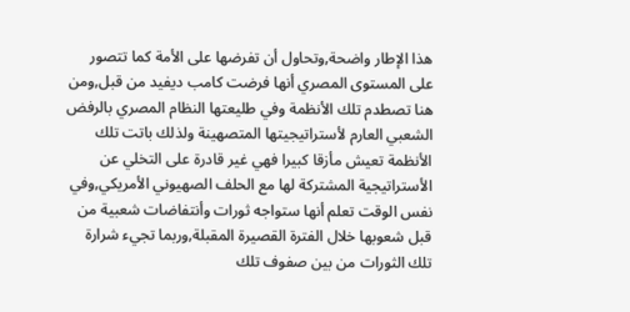هذا الإطار واضحة,وتحاول أن تفرضها على الأمة كما تتصور على المستوى المصري أنها فرضت كامب ديفيد من قبل,ومن هنا تصطدم تلك الأنظمة وفي طليعتها النظام المصري بالرفض الشعبي العارم لأستراتيجيتها المتصهينة ولذلك باتت تلك الأنظمة تعيش مأزقا كبيرا فهي غير قادرة على التخلي عن الأستراتيجية المشتركة لها مع الحلف الصهيوني الأمريكي,وفي نفس الوقت تعلم أنها ستواجه ثورات وأنتفاضات شعبية من قبل شعوبها خلال الفترة القصيرة المقبلة,وربما تجيء شرارة تلك الثورات من بين صفوف تلك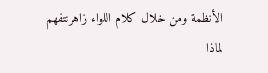الأنظمة ومن خلال كلام اللواء زاهرنتفهم لماذا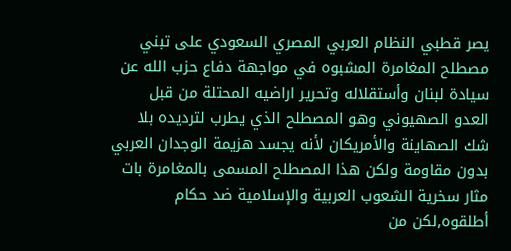يصر قطبي النظام العربي المصري السعودي على تبني مصطلح المغامرة المشبوه في مواجهة دفاع حزب الله عن سيادة لبنان وأستقلاله وتحرير اراضيه المحتلة من قبل العدو الصهيوني وهو المصطلح الذي يطرب لترديده بلا شك الصهاينة والأمريكان لأنه يجسد هزيمة الوجدان العربي بدون مقاومة ولكن هذا المصطلح المسمى بالمغامرة بات مثار سخرية الشعوب العربية والإسلامية ضد حكام أطلقوه,لكن من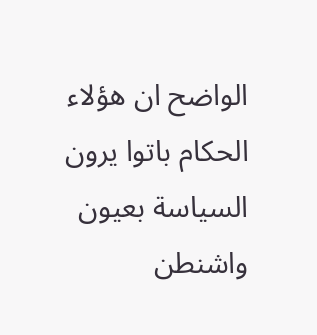الواضح ان هؤلاء الحكام باتوا يرون السياسة بعيون واشنطن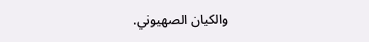والكيان الصهيوني.